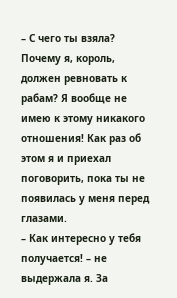– С чего ты взяла? Почему я, король, должен ревновать к рабам? Я вообще не имею к этому никакого отношения! Как раз об этом я и приехал поговорить, пока ты не появилась у меня перед глазами.
– Как интересно у тебя получается! – не выдержала я. За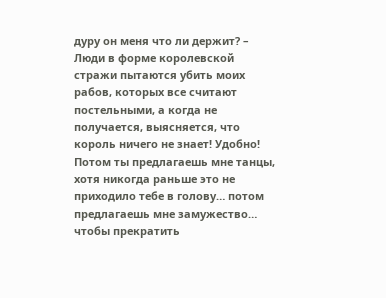дуру он меня что ли держит? – Люди в форме королевской стражи пытаются убить моих рабов, которых все считают постельными, а когда не получается, выясняется, что король ничего не знает! Удобно! Потом ты предлагаешь мне танцы, хотя никогда раньше это не приходило тебе в голову… потом предлагаешь мне замужество… чтобы прекратить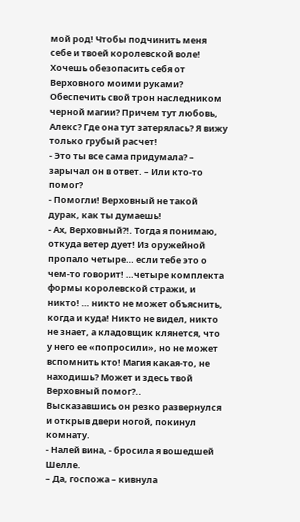мой род! Чтобы подчинить меня себе и твоей королевской воле! Хочешь обезопасить себя от Верховного моими руками? Обеспечить свой трон наследником черной магии? Причем тут любовь, Алекс? Где она тут затерялась? Я вижу только грубый расчет!
- Это ты все сама придумала? – зарычал он в ответ. – Или кто-то помог?
- Помогли! Верховный не такой дурак, как ты думаешь!
- Ах, Верховный?!. Тогда я понимаю, откуда ветер дует! Из оружейной пропало четыре… если тебе это о чем-то говорит! …четыре комплекта формы королевской стражи, и никто! … никто не может объяснить, когда и куда! Никто не видел, никто не знает, а кладовщик клянется, что у него ее «попросили», но не может вспомнить кто! Магия какая-то, не находишь? Может и здесь твой Верховный помог?..
Высказавшись он резко развернулся и открыв двери ногой, покинул комнату.
- Налей вина, - бросила я вошедшей Шелле.
– Да, госпожа – кивнула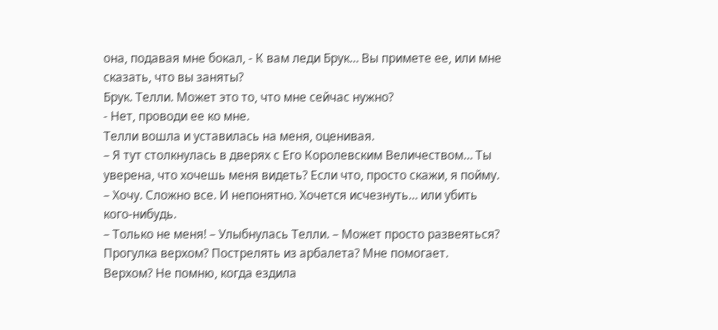она, подавая мне бокал, - К вам леди Брук… Вы примете ее, или мне сказать, что вы заняты?
Брук. Телли. Может это то, что мне сейчас нужно?
- Нет, проводи ее ко мне.
Телли вошла и уставилась на меня, оценивая.
– Я тут столкнулась в дверях с Его Королевским Величеством… Ты уверена, что хочешь меня видеть? Если что, просто скажи, я пойму.
– Хочу. Сложно все. И непонятно. Хочется исчезнуть… или убить кого-нибудь.
– Только не меня! – Улыбнулась Телли. – Может просто развеяться? Прогулка верхом? Пострелять из арбалета? Мне помогает.
Верхом? Не помню, когда ездила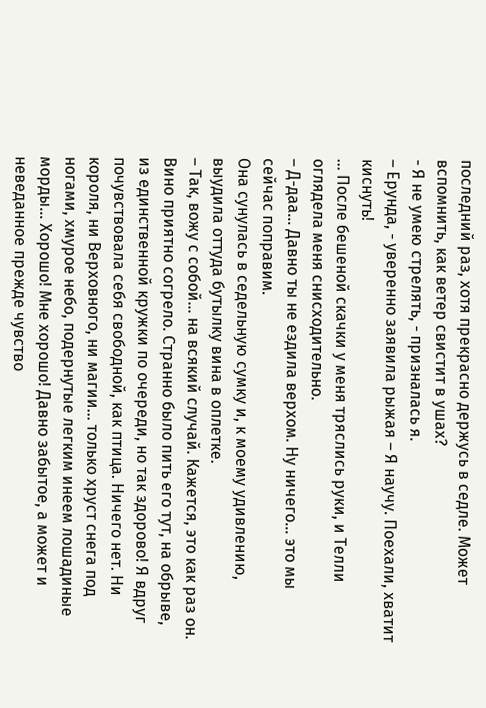последний раз, хотя прекрасно держусь в седле. Может вспомнить, как ветер свистит в ушах?
- Я не умею стрелять, - призналась я.
– Ерунда, - уверенно заявила рыжая – Я научу. Поехали, хватит киснуть!
… После бешеной скачки у меня тряслись руки, и Телли оглядела меня снисходительно.
– Д-даа… Давно ты не ездила верхом. Ну ничего… это мы сейчас поправим.
Она сунулась в седельную сумку и, к моему удивлению, выудила оттуда бутылку вина в оплетке.
– Так, вожу с собой… на всякий случай. Кажется, это как раз он.
Вино приятно согрело. Странно было пить его тут, на обрыве, из единственной кружки по очереди, но так здорово! Я вдруг почувствовала себя свободной, как птица. Ничего нет. Ни короля, ни Верховного, ни магии… только хруст снега под ногами, хмурое небо, подернутые легким инеем лошадиные морды… Хорошо! Мне хорошо! Давно забытое, а может и неведанное прежде чувство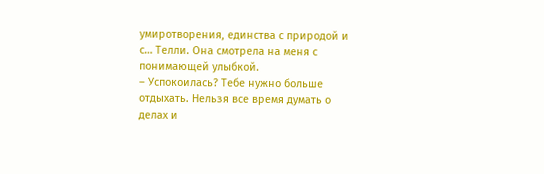умиротворения, единства с природой и с… Телли. Она смотрела на меня с понимающей улыбкой.
– Успокоилась? Тебе нужно больше отдыхать. Нельзя все время думать о делах и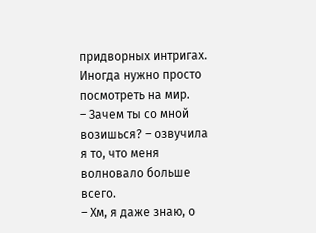придворных интригах. Иногда нужно просто посмотреть на мир.
– Зачем ты со мной возишься? – озвучила я то, что меня волновало больше всего.
– Хм, я даже знаю, о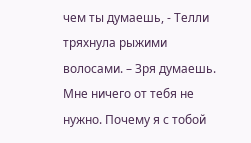чем ты думаешь, - Телли тряхнула рыжими волосами. – Зря думаешь. Мне ничего от тебя не нужно. Почему я с тобой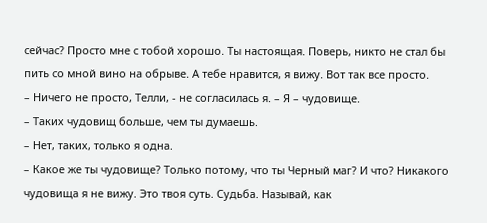сейчас? Просто мне с тобой хорошо. Ты настоящая. Поверь, никто не стал бы пить со мной вино на обрыве. А тебе нравится, я вижу. Вот так все просто.
– Ничего не просто, Телли, - не согласилась я. – Я – чудовище.
– Таких чудовищ больше, чем ты думаешь.
– Нет, таких, только я одна.
– Какое же ты чудовище? Только потому, что ты Черный маг? И что? Никакого чудовища я не вижу. Это твоя суть. Судьба. Называй, как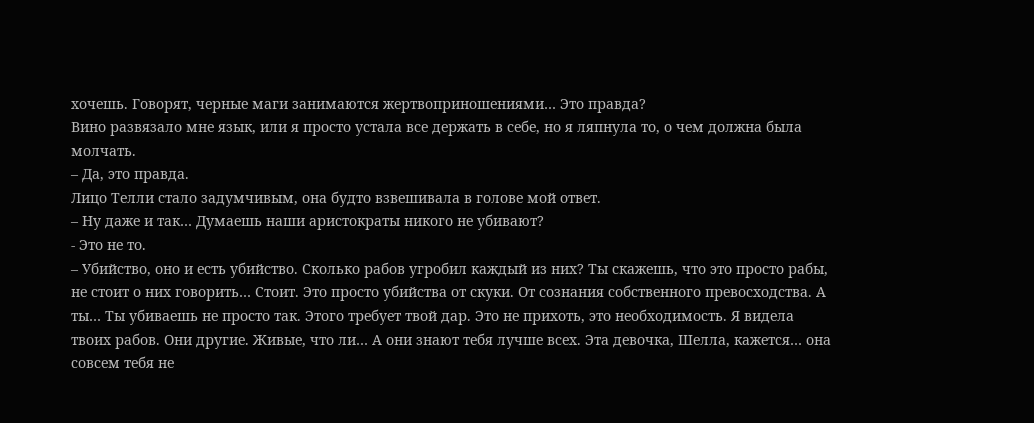хочешь. Говорят, черные маги занимаются жертвоприношениями… Это правда?
Вино развязало мне язык, или я просто устала все держать в себе, но я ляпнула то, о чем должна была молчать.
– Да, это правда.
Лицо Телли стало задумчивым, она будто взвешивала в голове мой ответ.
– Ну даже и так… Думаешь наши аристократы никого не убивают?
- Это не то.
– Убийство, оно и есть убийство. Сколько рабов угробил каждый из них? Ты скажешь, что это просто рабы, не стоит о них говорить… Стоит. Это просто убийства от скуки. От сознания собственного превосходства. А ты… Ты убиваешь не просто так. Этого требует твой дар. Это не прихоть, это необходимость. Я видела твоих рабов. Они другие. Живые, что ли… А они знают тебя лучше всех. Эта девочка, Шелла, кажется… она совсем тебя не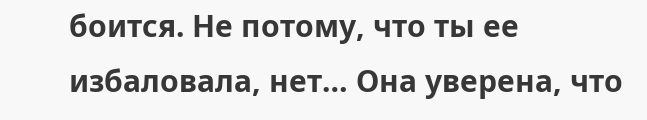боится. Не потому, что ты ее избаловала, нет… Она уверена, что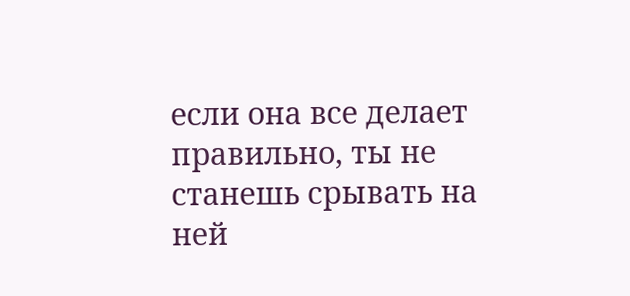если она все делает правильно, ты не станешь срывать на ней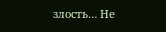злость… Не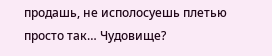продашь, не исполосуешь плетью просто так… Чудовище?